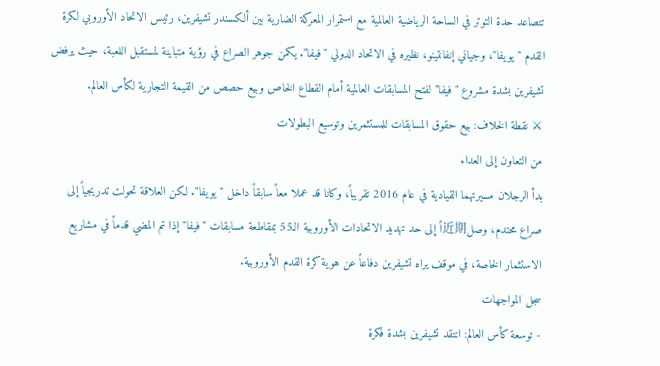تتصاعد حدة التوتر في الساحة الرياضية العالمية مع استمرار المعركة الضارية بين ألكسندر تشيفرين، رئيس الاتحاد الأوروبي لكرة القدم "يويفا"، وجياني إنفانتينو، نظيره في الاتحاد الدولي "فيفا". يكمن جوهر الصراع في رؤية متباينة لمستقبل اللعبة، حيث يرفض تشيفرين بشدة مشروع "فيفا" لفتح المسابقات العالمية أمام القطاع الخاص وبيع حصص من القيمة التجارية لكأس العالم.
⚔ نقطة الخلاف: بيع حقوق المسابقات للمستثمرين وتوسيع البطولات
من التعاون إلى العداء
بدأ الرجلان مسيرتهما القيادية في عام 2016 تقريباً، وكانا قد عملا معاً سابقاً داخل "يويفا". لكن العلاقة تحولت تدريجياً إلى صراع محتدم، وصل近期اً إلى حد تهديد الاتحادات الأوروبية الـ55 بمقاطعة مسابقات "فيفا" إذا تم المضي قدماً في مشاريع الاستثمار الخاصة، في موقف يراه تشيفرين دفاعاً عن هوية كرة القدم الأوروبية.
سجل المواجهات
- توسعة كأس العالم: انتقد تشيفرين بشدة فكرة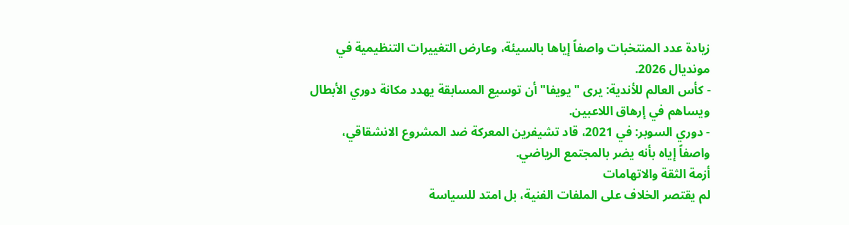زيادة عدد المنتخبات واصفاً إياها بالسيئة، وعارض التغييرات التنظيمية في مونديال 2026.
- كأس العالم للأندية: يرى "يويفا" أن توسيع المسابقة يهدد مكانة دوري الأبطال ويساهم في إرهاق اللاعبين.
- دوري السوبر: في 2021، قاد تشيفرين المعركة ضد المشروع الانشقاقي، واصفاً إياه بأنه يضر بالمجتمع الرياضي.
أزمة الثقة والاتهامات
لم يقتصر الخلاف على الملفات الفنية، بل امتد للسياسة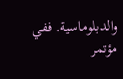والدبلوماسية. ففي مؤتمر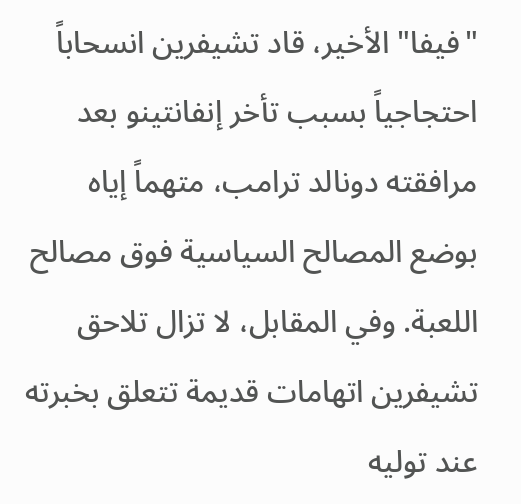"فيفا" الأخير، قاد تشيفرين انسحاباً احتجاجياً بسبب تأخر إنفانتينو بعد مرافقته دونالد ترامب، متهماً إياه بوضع المصالح السياسية فوق مصالح اللعبة. وفي المقابل، لا تزال تلاحق تشيفرين اتهامات قديمة تتعلق بخبرته عند توليه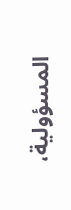المسؤولية،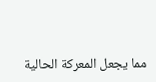مما يجعل المعركة الحالية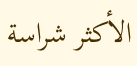الأكثر شراسة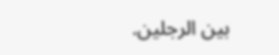بين الرجلين.